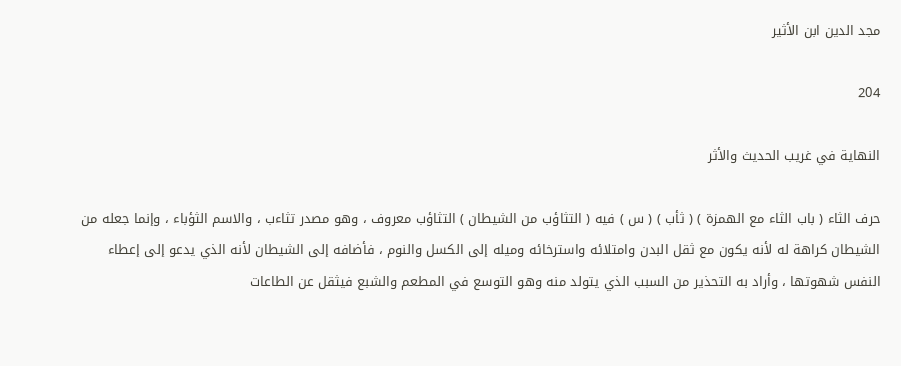مجد الدين ابن الأثير

204

النهاية في غريب الحديث والأثر

حرف الثاء ( باب الثاء مع الهمزة ) ( ثأب ) ( س ) فيه ( التثاؤب من الشيطان ) التثاؤب معروف ، وهو مصدر تثاءب ، والاسم الثؤباء ، وإنما جعله من الشيطان كراهة له لأنه يكون مع ثقل البدن وامتلائه واسترخائه وميله إلى الكسل والنوم ، فأضافه إلى الشيطان لأنه الذي يدعو إلى إعطاء النفس شهوتها ، وأراد به التحذير من السبب الذي يتولد منه وهو التوسع في المطعم والشبع فيثقل عن الطاعات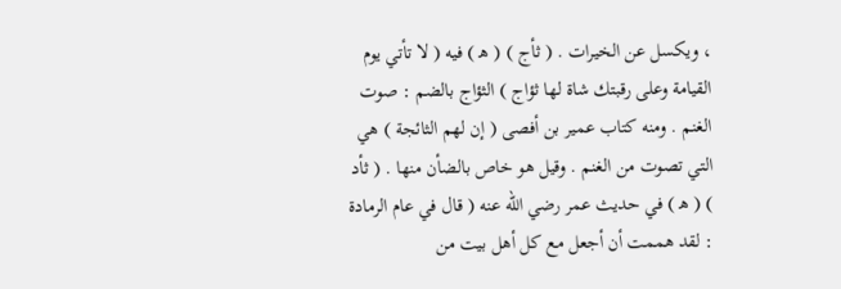، ويكسل عن الخيرات . ( ثأج ) ( ه‍ ) فيه ( لا تأتي يوم القيامة وعلى رقبتك شاة لها ثؤاج ) الثؤاج بالضم : صوت الغنم . ومنه كتاب عمير بن أفصى ( إن لهم الثائجة ) هي التي تصوت من الغنم . وقيل هو خاص بالضأن منها . ( ثأد ) ( ه‍ ) في حديث عمر رضي الله عنه ( قال في عام الرمادة : لقد هممت أن أجعل مع كل أهل بيت من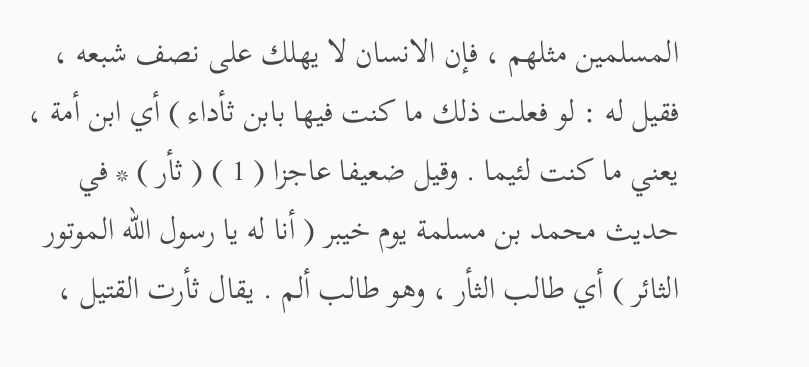المسلمين مثلهم ، فإن الانسان لا يهلك على نصف شبعه ، فقيل له : لو فعلت ذلك ما كنت فيها بابن ثأداء ) أي ابن أمة ، يعني ما كنت لئيما . وقيل ضعيفا عاجزا ( 1 ) ( ثأر ) * في حديث محمد بن مسلمة يوم خيبر ( أنا له يا رسول الله الموتور الثائر ) أي طالب الثأر ، وهو طالب ألم . يقال ثأرت القتيل ،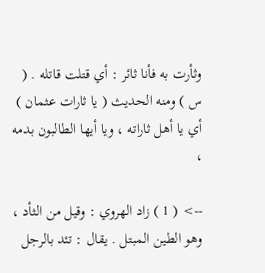وثأرت به فأنا ثائر : أي قتلت قاتله . ( س ) ومنه الحديث ( يا ثارات عثمان ) أي يا أهل ثاراته ، ويا أيها الطالبون بدمه ،

--> ( 1 ) زاد الهروي : وقيل من الثأد ، وهو الطين المبتل . يقال : تئد بالرجل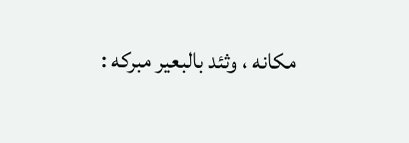مكانه ، وثئد بالبعير مبركه :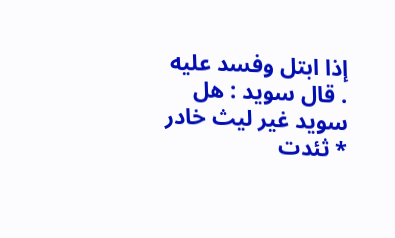إذا ابتل وفسد عليه . قال سويد : هل سويد غير ليث خادر * ثئدت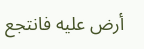أرض عليه فانتجع